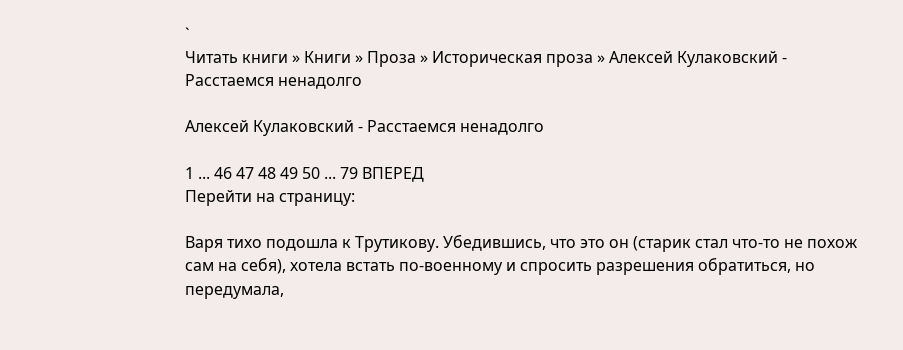`
Читать книги » Книги » Проза » Историческая проза » Алексей Кулаковский - Расстаемся ненадолго

Алексей Кулаковский - Расстаемся ненадолго

1 ... 46 47 48 49 50 ... 79 ВПЕРЕД
Перейти на страницу:

Варя тихо подошла к Трутикову. Убедившись, что это он (старик стал что-то не похож сам на себя), хотела встать по-военному и спросить разрешения обратиться, но передумала,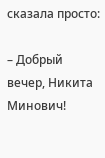сказала просто:

– Добрый вечер, Никита Минович!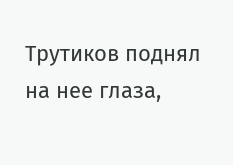Трутиков поднял на нее глаза,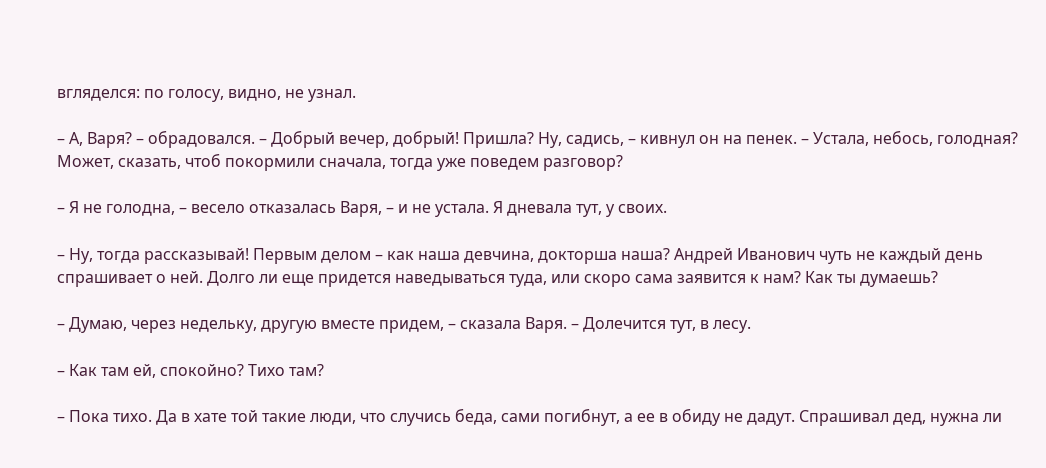вгляделся: по голосу, видно, не узнал.

– А, Варя? – обрадовался. – Добрый вечер, добрый! Пришла? Ну, садись, – кивнул он на пенек. – Устала, небось, голодная? Может, сказать, чтоб покормили сначала, тогда уже поведем разговор?

– Я не голодна, – весело отказалась Варя, – и не устала. Я дневала тут, у своих.

– Ну, тогда рассказывай! Первым делом – как наша девчина, докторша наша? Андрей Иванович чуть не каждый день спрашивает о ней. Долго ли еще придется наведываться туда, или скоро сама заявится к нам? Как ты думаешь?

– Думаю, через недельку, другую вместе придем, – сказала Варя. – Долечится тут, в лесу.

– Как там ей, спокойно? Тихо там?

– Пока тихо. Да в хате той такие люди, что случись беда, сами погибнут, а ее в обиду не дадут. Спрашивал дед, нужна ли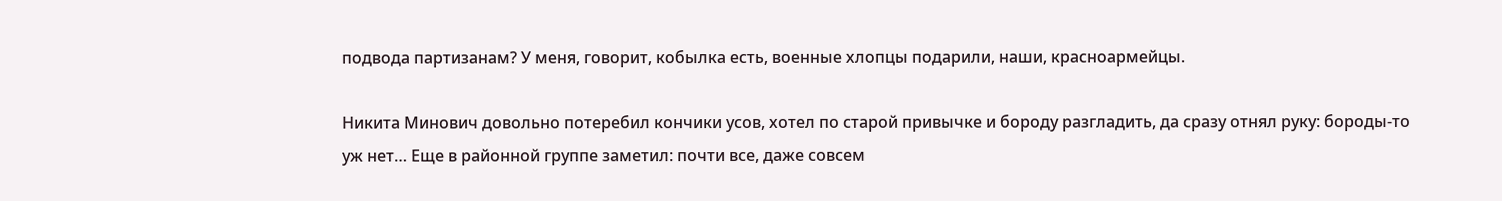подвода партизанам? У меня, говорит, кобылка есть, военные хлопцы подарили, наши, красноармейцы.

Никита Минович довольно потеребил кончики усов, хотел по старой привычке и бороду разгладить, да сразу отнял руку: бороды-то уж нет… Еще в районной группе заметил: почти все, даже совсем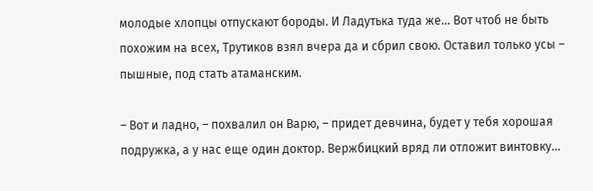молодые хлопцы отпускают бороды. И Ладутька туда же… Вот чтоб не быть похожим на всех, Трутиков взял вчера да и сбрил свою. Оставил только усы – пышные, под стать атаманским.

– Вот и ладно, – похвалил он Варю, – придет девчина, будет у тебя хорошая подружка, а у нас еще один доктор. Вержбицкий вряд ли отложит винтовку…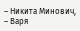– Никита Минович, – Варя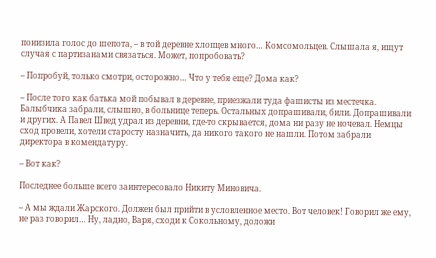понизила голос до шепота, – в той деревне хлопцев много… Комсомольцев. Слышала я, ищут случая с партизанами связаться. Может, попробовать?

– Попробуй, только смотри, осторожно… Что у тебя еще? Дома как?

– После того как батька мой побывал в деревне, приезжали туда фашисты из местечка. Балыбчика забрали, слышно, в больнице теперь. Остальных допрашивали, били. Допрашивали и других. А Павел Швед удрал из деревни, где-то скрывается, дома ни разу не ночевал. Немцы сход провели, хотели старосту назначить, да никого такого не нашли. Потом забрали директора в комендатуру.

– Вот как?

Последнее больше всего заинтересовало Никиту Миновича.

– А мы ждали Жарского. Должен был прийти в условленное место. Вот человек! Говорил же ему, не раз говорил… Ну, ладно, Варя, сходи к Сокольному, доложи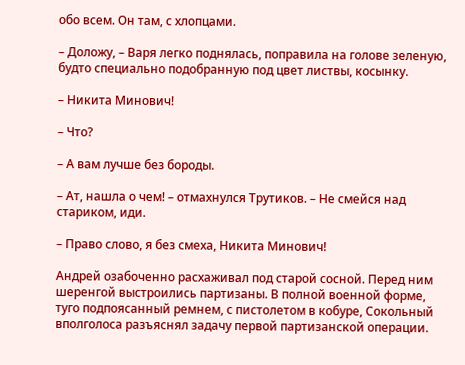обо всем. Он там, с хлопцами.

– Доложу, – Варя легко поднялась, поправила на голове зеленую, будто специально подобранную под цвет листвы, косынку.

– Никита Минович!

– Что?

– А вам лучше без бороды.

– Ат, нашла о чем! – отмахнулся Трутиков. – Не смейся над стариком, иди.

– Право слово, я без смеха, Никита Минович!

Андрей озабоченно расхаживал под старой сосной. Перед ним шеренгой выстроились партизаны. В полной военной форме, туго подпоясанный ремнем, с пистолетом в кобуре, Сокольный вполголоса разъяснял задачу первой партизанской операции.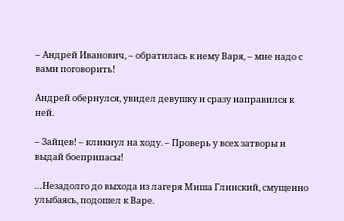– Андрей Иванович, – обратилась к нему Варя, – мне надо с вами поговорить!

Андрей обернулся, увидел девушку и сразу направился к ней.

– Зайцев! – кликнул на ходу. – Проверь у всех затворы и выдай боеприпасы!

…Незадолго до выхода из лагеря Миша Глинский, смущенно улыбаясь, подошел к Варе.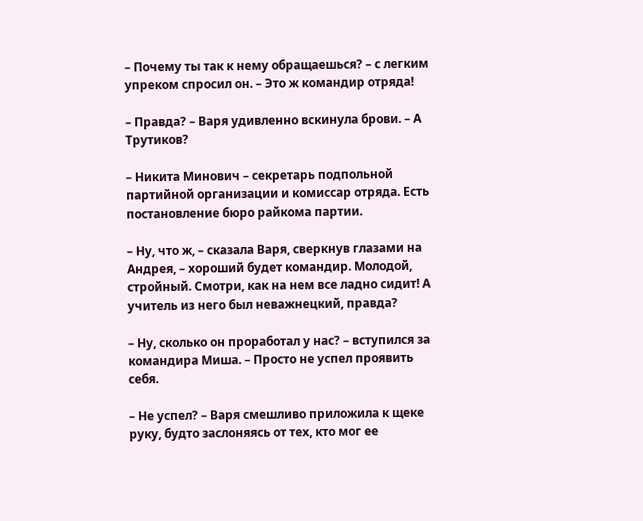– Почему ты так к нему обращаешься? – с легким упреком спросил он. – Это ж командир отряда!

– Правда? – Варя удивленно вскинула брови. – А Трутиков?

– Никита Минович – секретарь подпольной партийной организации и комиссар отряда. Есть постановление бюро райкома партии.

– Ну, что ж, – сказала Варя, сверкнув глазами на Андрея, – хороший будет командир. Молодой, стройный. Смотри, как на нем все ладно сидит! А учитель из него был неважнецкий, правда?

– Ну, сколько он проработал у нас? – вступился за командира Миша. – Просто не успел проявить себя.

– Не успел? – Варя смешливо приложила к щеке руку, будто заслоняясь от тех, кто мог ее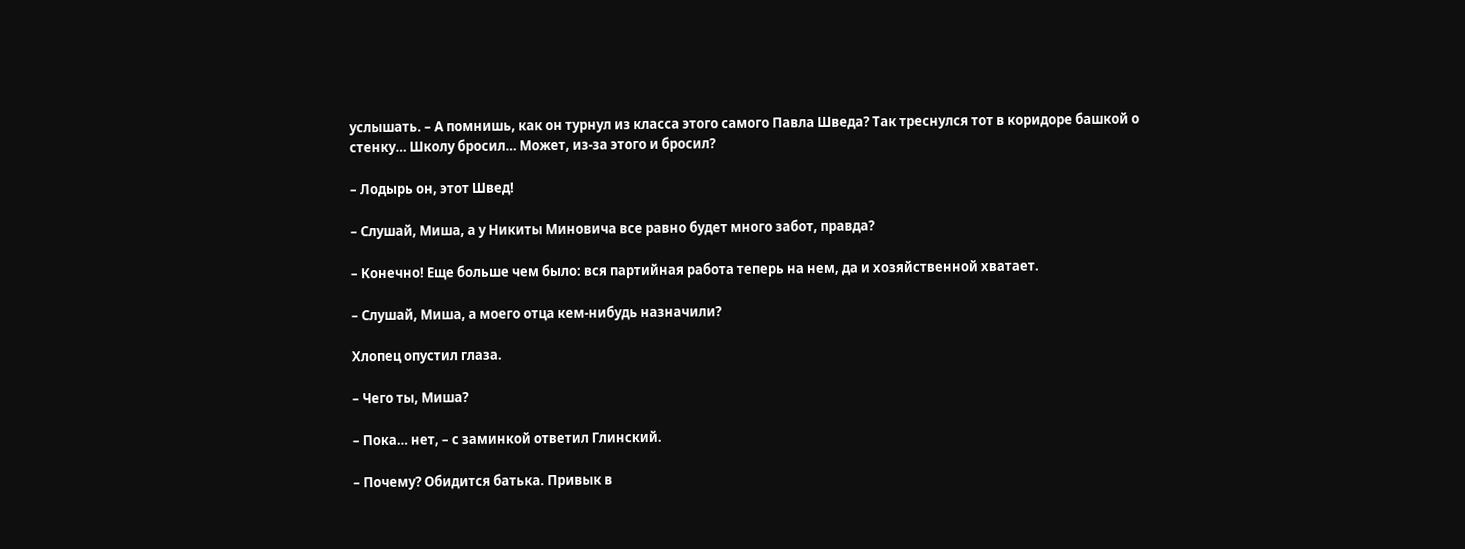услышать. – А помнишь, как он турнул из класса этого самого Павла Шведа? Так треснулся тот в коридоре башкой о стенку… Школу бросил… Может, из-за этого и бросил?

– Лодырь он, этот Швед!

– Слушай, Миша, а у Никиты Миновича все равно будет много забот, правда?

– Конечно! Еще больше чем было: вся партийная работа теперь на нем, да и хозяйственной хватает.

– Слушай, Миша, а моего отца кем-нибудь назначили?

Хлопец опустил глаза.

– Чего ты, Миша?

– Пока… нет, – с заминкой ответил Глинский.

– Почему? Обидится батька. Привык в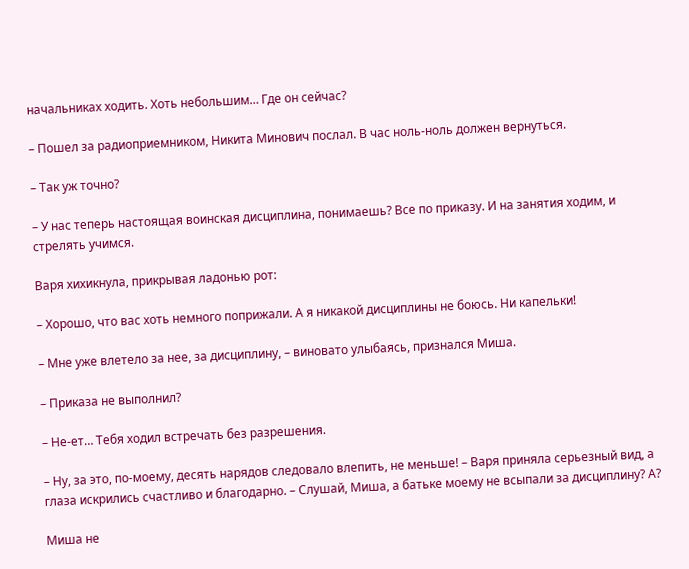начальниках ходить. Хоть небольшим… Где он сейчас?

– Пошел за радиоприемником, Никита Минович послал. В час ноль-ноль должен вернуться.

– Так уж точно?

– У нас теперь настоящая воинская дисциплина, понимаешь? Все по приказу. И на занятия ходим, и стрелять учимся.

Варя хихикнула, прикрывая ладонью рот:

– Хорошо, что вас хоть немного поприжали. А я никакой дисциплины не боюсь. Ни капельки!

– Мне уже влетело за нее, за дисциплину, – виновато улыбаясь, признался Миша.

– Приказа не выполнил?

– Не-ет… Тебя ходил встречать без разрешения.

– Ну, за это, по-моему, десять нарядов следовало влепить, не меньше! – Варя приняла серьезный вид, а глаза искрились счастливо и благодарно. – Слушай, Миша, а батьке моему не всыпали за дисциплину? А?

Миша не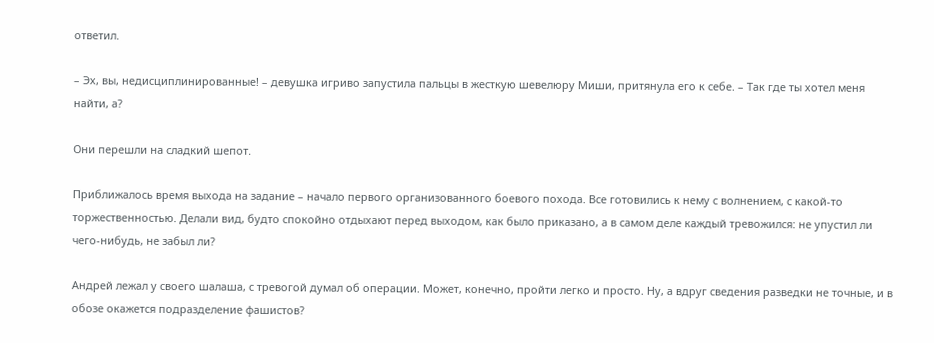ответил.

– Эх, вы, недисциплинированные! – девушка игриво запустила пальцы в жесткую шевелюру Миши, притянула его к себе. – Так где ты хотел меня найти, а?

Они перешли на сладкий шепот.

Приближалось время выхода на задание – начало первого организованного боевого похода. Все готовились к нему с волнением, с какой-то торжественностью. Делали вид, будто спокойно отдыхают перед выходом, как было приказано, а в самом деле каждый тревожился: не упустил ли чего-нибудь, не забыл ли?

Андрей лежал у своего шалаша, с тревогой думал об операции. Может, конечно, пройти легко и просто. Ну, а вдруг сведения разведки не точные, и в обозе окажется подразделение фашистов?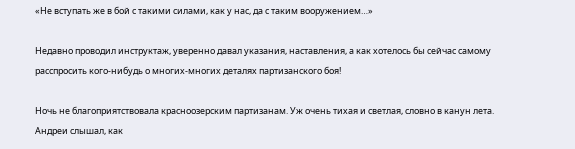«Не вступать же в бой с такими силами, как у нас, да с таким вооружением…»

Недавно проводил инструктаж, уверенно давал указания, наставления, а как хотелось бы сейчас самому расспросить кого-нибудь о многих-многих деталях партизанского боя!

Ночь не благоприятствовала красноозерским партизанам. Уж очень тихая и светлая, словно в канун лета. Андреи слышал, как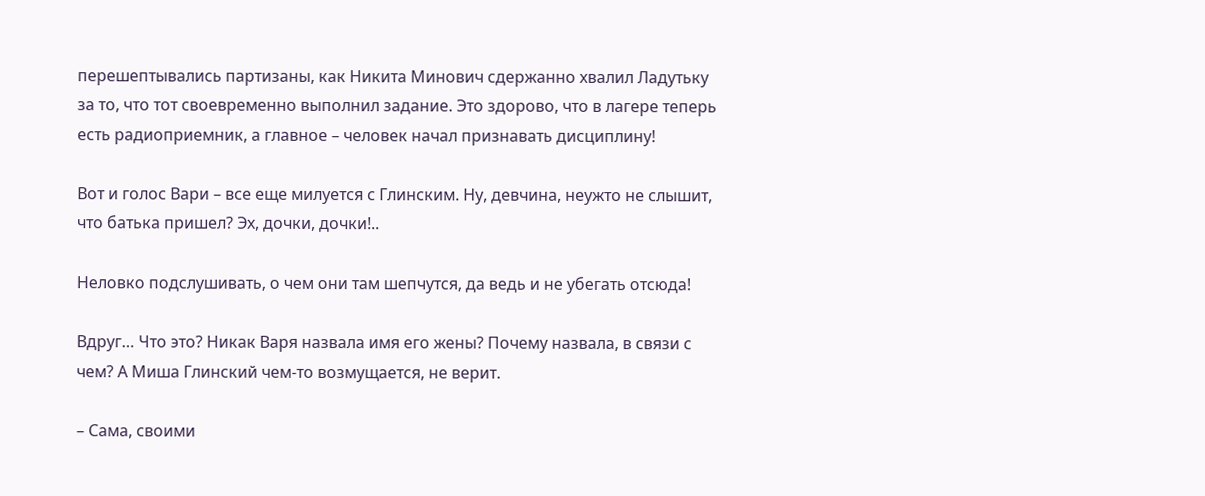перешептывались партизаны, как Никита Минович сдержанно хвалил Ладутьку за то, что тот своевременно выполнил задание. Это здорово, что в лагере теперь есть радиоприемник, а главное – человек начал признавать дисциплину!

Вот и голос Вари – все еще милуется с Глинским. Ну, девчина, неужто не слышит, что батька пришел? Эх, дочки, дочки!..

Неловко подслушивать, о чем они там шепчутся, да ведь и не убегать отсюда!

Вдруг… Что это? Никак Варя назвала имя его жены? Почему назвала, в связи с чем? А Миша Глинский чем-то возмущается, не верит.

– Сама, своими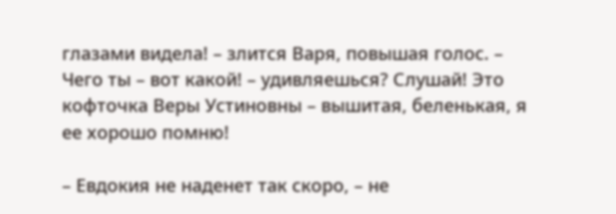глазами видела! – злится Варя, повышая голос. – Чего ты – вот какой! – удивляешься? Слушай! Это кофточка Веры Устиновны – вышитая, беленькая, я ее хорошо помню!

– Евдокия не наденет так скоро, – не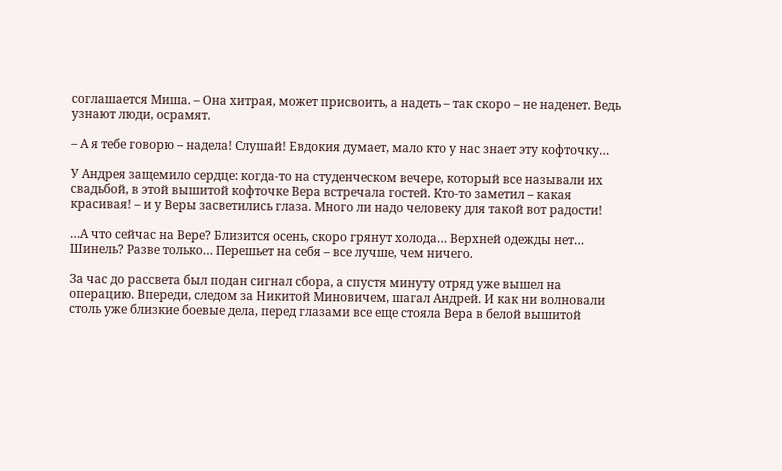соглашается Миша. – Она хитрая, может присвоить, а надеть – так скоро – не наденет. Ведь узнают люди, осрамят.

– А я тебе говорю – надела! Слушай! Евдокия думает, мало кто у нас знает эту кофточку…

У Андрея защемило сердце: когда-то на студенческом вечере, который все называли их свадьбой, в этой вышитой кофточке Вера встречала гостей. Кто-то заметил – какая красивая! – и у Веры засветились глаза. Много ли надо человеку для такой вот радости!

…А что сейчас на Вере? Близится осень, скоро грянут холода… Верхней одежды нет… Шинель? Разве только… Перешьет на себя – все лучше, чем ничего.

За час до рассвета был подан сигнал сбора, а спустя минуту отряд уже вышел на операцию. Впереди, следом за Никитой Миновичем, шагал Андрей. И как ни волновали столь уже близкие боевые дела, перед глазами все еще стояла Вера в белой вышитой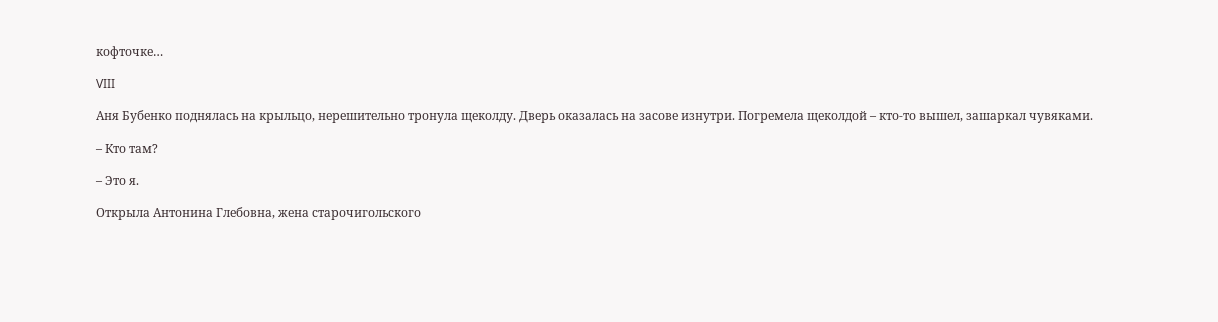кофточке…

VIII

Аня Бубенко поднялась на крыльцо, нерешительно тронула щеколду. Дверь оказалась на засове изнутри. Погремела щеколдой – кто-то вышел, зашаркал чувяками.

– Кто там?

– Это я.

Открыла Антонина Глебовна, жена старочигольского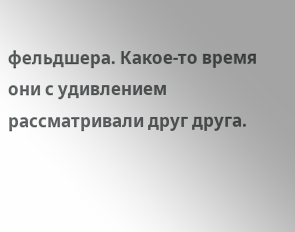фельдшера. Какое-то время они с удивлением рассматривали друг друга.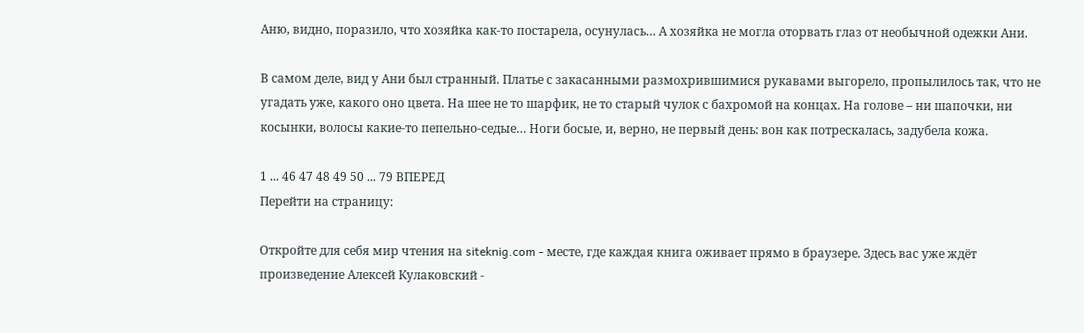Аню, видно, поразило, что хозяйка как-то постарела, осунулась… А хозяйка не могла оторвать глаз от необычной одежки Ани.

В самом деле, вид у Ани был странный. Платье с закасанными размохрившимися рукавами выгорело, пропылилось так, что не угадать уже, какого оно цвета. На шее не то шарфик, не то старый чулок с бахромой на концах. На голове – ни шапочки, ни косынки, волосы какие-то пепельно-седые… Ноги босые, и, верно, не первый день: вон как потрескалась, задубела кожа.

1 ... 46 47 48 49 50 ... 79 ВПЕРЕД
Перейти на страницу:

Откройте для себя мир чтения на siteknig.com - месте, где каждая книга оживает прямо в браузере. Здесь вас уже ждёт произведение Алексей Кулаковский -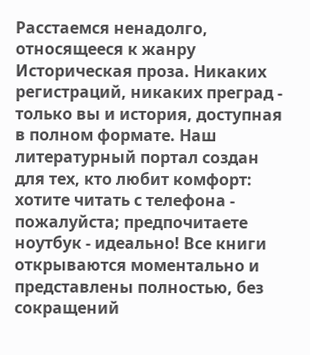Расстаемся ненадолго, относящееся к жанру Историческая проза. Никаких регистраций, никаких преград - только вы и история, доступная в полном формате. Наш литературный портал создан для тех, кто любит комфорт: хотите читать с телефона - пожалуйста; предпочитаете ноутбук - идеально! Все книги открываются моментально и представлены полностью, без сокращений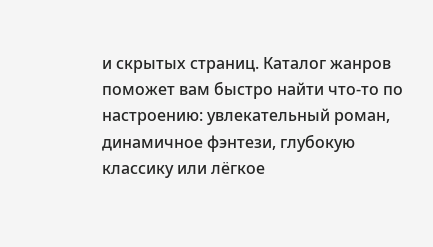и скрытых страниц. Каталог жанров поможет вам быстро найти что-то по настроению: увлекательный роман, динамичное фэнтези, глубокую классику или лёгкое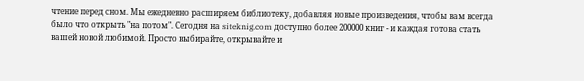чтение перед сном. Мы ежедневно расширяем библиотеку, добавляя новые произведения, чтобы вам всегда было что открыть "на потом". Сегодня на siteknig.com доступно более 200000 книг - и каждая готова стать вашей новой любимой. Просто выбирайте, открывайте и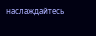наслаждайтесь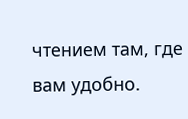чтением там, где вам удобно.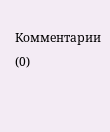Комментарии (0)